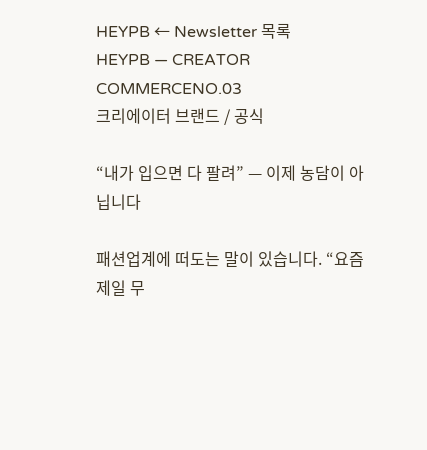HEYPB ← Newsletter 목록
HEYPB — CREATOR COMMERCENO.03
크리에이터 브랜드 / 공식

“내가 입으면 다 팔려” — 이제 농담이 아닙니다

패션업계에 떠도는 말이 있습니다. “요즘 제일 무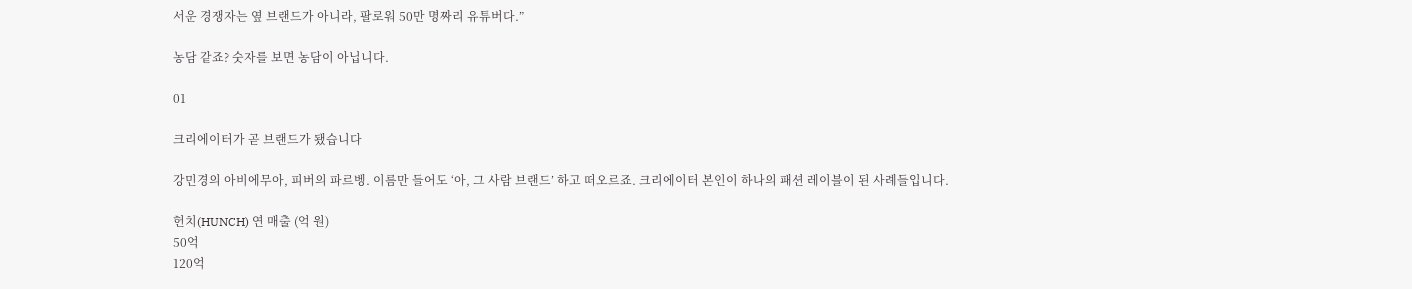서운 경쟁자는 옆 브랜드가 아니라, 팔로워 50만 명짜리 유튜버다.”

농담 같죠? 숫자를 보면 농담이 아닙니다.

01

크리에이터가 곧 브랜드가 됐습니다

강민경의 아비에무아, 피버의 파르벵. 이름만 들어도 ‘아, 그 사람 브랜드’ 하고 떠오르죠. 크리에이터 본인이 하나의 패션 레이블이 된 사례들입니다.

헌치(HUNCH) 연 매출 (억 원)
50억
120억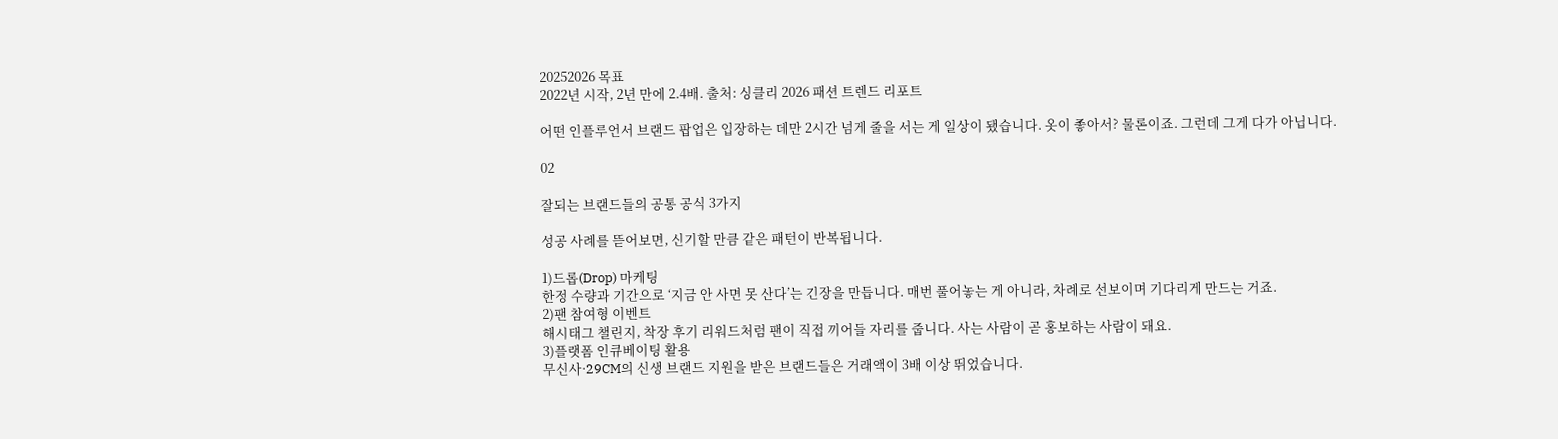20252026 목표
2022년 시작, 2년 만에 2.4배. 출처: 싱클리 2026 패션 트렌드 리포트

어떤 인플루언서 브랜드 팝업은 입장하는 데만 2시간 넘게 줄을 서는 게 일상이 됐습니다. 옷이 좋아서? 물론이죠. 그런데 그게 다가 아닙니다.

02

잘되는 브랜드들의 공통 공식 3가지

성공 사례를 뜯어보면, 신기할 만큼 같은 패턴이 반복됩니다.

1)드롭(Drop) 마케팅
한정 수량과 기간으로 ‘지금 안 사면 못 산다’는 긴장을 만듭니다. 매번 풀어놓는 게 아니라, 차례로 선보이며 기다리게 만드는 거죠.
2)팬 참여형 이벤트
해시태그 챌린지, 착장 후기 리워드처럼 팬이 직접 끼어들 자리를 줍니다. 사는 사람이 곧 홍보하는 사람이 돼요.
3)플랫폼 인큐베이팅 활용
무신사·29CM의 신생 브랜드 지원을 받은 브랜드들은 거래액이 3배 이상 뛰었습니다.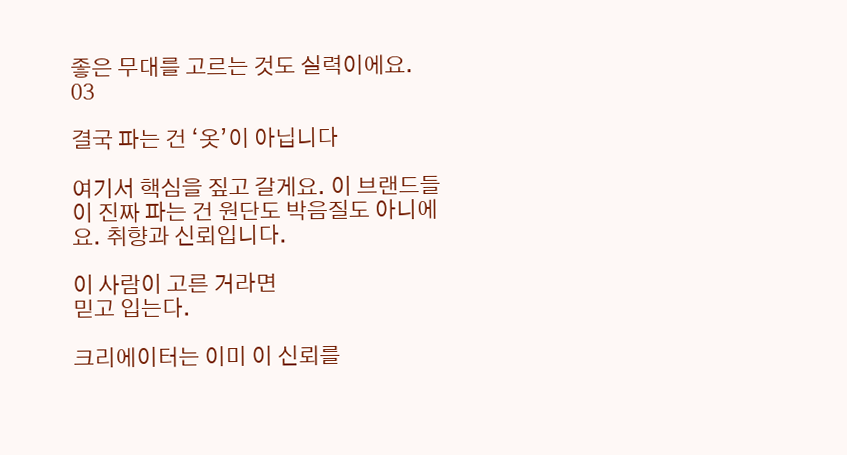좋은 무대를 고르는 것도 실력이에요.
03

결국 파는 건 ‘옷’이 아닙니다

여기서 핵심을 짚고 갈게요. 이 브랜드들이 진짜 파는 건 원단도 박음질도 아니에요. 취향과 신뢰입니다.

이 사람이 고른 거라면
믿고 입는다.

크리에이터는 이미 이 신뢰를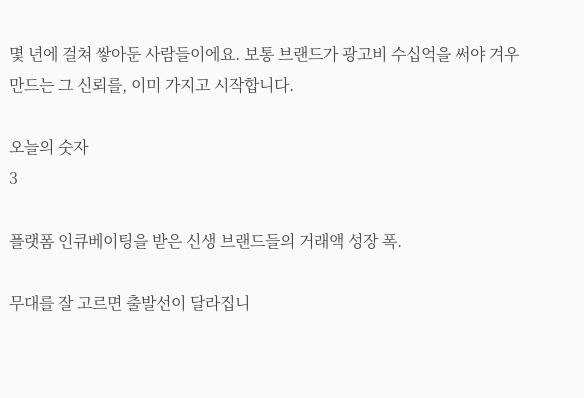몇 년에 걸쳐 쌓아둔 사람들이에요. 보통 브랜드가 광고비 수십억을 써야 겨우 만드는 그 신뢰를, 이미 가지고 시작합니다.

오늘의 숫자
3

플랫폼 인큐베이팅을 받은 신생 브랜드들의 거래액 성장 폭.

무대를 잘 고르면 출발선이 달라집니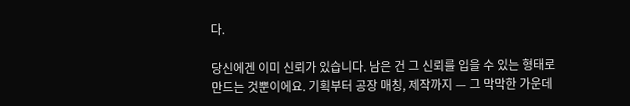다.

당신에겐 이미 신뢰가 있습니다. 남은 건 그 신뢰를 입을 수 있는 형태로 만드는 것뿐이에요. 기획부터 공장 매칭, 제작까지 — 그 막막한 가운데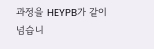과정을 HEYPB가 같이 넘습니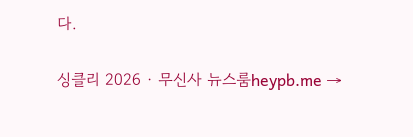다.

싱클리 2026 · 무신사 뉴스룸heypb.me →